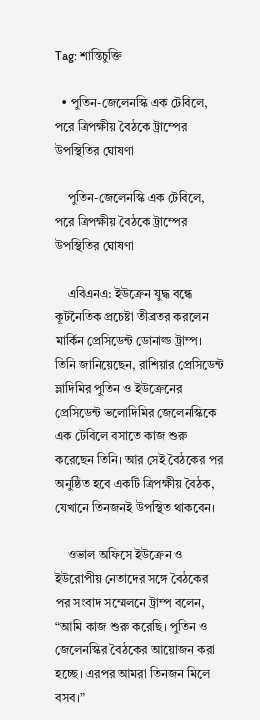Tag: শান্তিচুক্তি

  • পুতিন-জেলেনস্কি এক টেবিলে, পরে ত্রিপক্ষীয় বৈঠকে ট্রাম্পের উপস্থিতির ঘোষণা

    পুতিন-জেলেনস্কি এক টেবিলে, পরে ত্রিপক্ষীয় বৈঠকে ট্রাম্পের উপস্থিতির ঘোষণা

    এবিএনএ: ইউক্রেন যুদ্ধ বন্ধে কূটনৈতিক প্রচেষ্টা তীব্রতর করলেন মার্কিন প্রেসিডেন্ট ডোনাল্ড ট্রাম্প। তিনি জানিয়েছেন, রাশিয়ার প্রেসিডেন্ট ভ্লাদিমির পুতিন ও ইউক্রেনের প্রেসিডেন্ট ভলোদিমির জেলেনস্কিকে এক টেবিলে বসাতে কাজ শুরু করেছেন তিনি। আর সেই বৈঠকের পর অনুষ্ঠিত হবে একটি ত্রিপক্ষীয় বৈঠক, যেখানে তিনজনই উপস্থিত থাকবেন।

    ওভাল অফিসে ইউক্রেন ও ইউরোপীয় নেতাদের সঙ্গে বৈঠকের পর সংবাদ সম্মেলনে ট্রাম্প বলেন, “আমি কাজ শুরু করেছি। পুতিন ও জেলেনস্কির বৈঠকের আয়োজন করা হচ্ছে। এরপর আমরা তিনজন মিলে বসব।”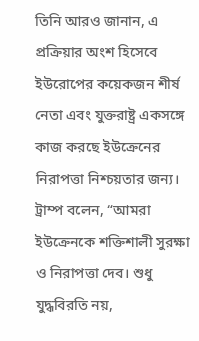তিনি আরও জানান, এ প্রক্রিয়ার অংশ হিসেবে ইউরোপের কয়েকজন শীর্ষ নেতা এবং যুক্তরাষ্ট্র একসঙ্গে কাজ করছে ইউক্রেনের নিরাপত্তা নিশ্চয়তার জন্য। ট্রাম্প বলেন, “আমরা ইউক্রেনকে শক্তিশালী সুরক্ষা ও নিরাপত্তা দেব। শুধু যুদ্ধবিরতি নয়,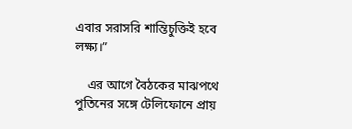এবার সরাসরি শান্তিচুক্তিই হবে লক্ষ্য।”

    এর আগে বৈঠকের মাঝপথে পুতিনের সঙ্গে টেলিফোনে প্রায়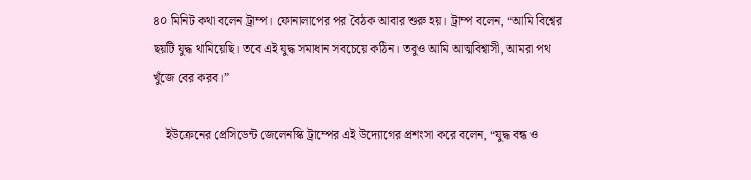৪০ মিনিট কথা বলেন ট্রাম্প। ফোনালাপের পর বৈঠক আবার শুরু হয়। ট্রাম্প বলেন, “আমি বিশ্বের ছয়টি যুদ্ধ থামিয়েছি। তবে এই যুদ্ধ সমাধান সবচেয়ে কঠিন। তবুও আমি আত্মবিশ্বাসী, আমরা পথ খুঁজে বের করব।”

    ইউক্রেনের প্রেসিডেন্ট জেলেনস্কি ট্রাম্পের এই উদ্যোগের প্রশংসা করে বলেন, “যুদ্ধ বন্ধ ও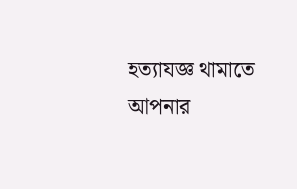হত্যাযজ্ঞ থামাতে আপনার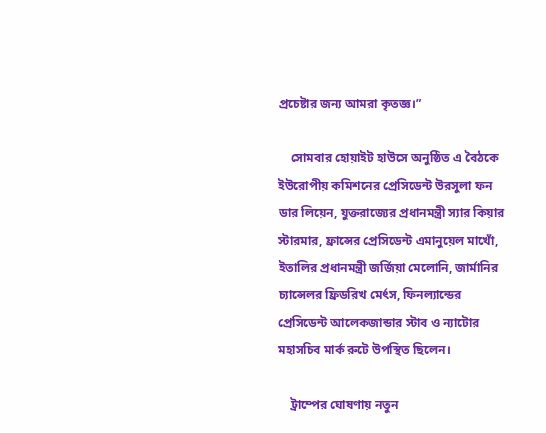প্রচেষ্টার জন্য আমরা কৃতজ্ঞ।”

    সোমবার হোয়াইট হাউসে অনুষ্ঠিত এ বৈঠকে ইউরোপীয় কমিশনের প্রেসিডেন্ট উরসুলা ফন ডার লিয়েন, যুক্তরাজ্যের প্রধানমন্ত্রী স্যার কিয়ার স্টারমার, ফ্রান্সের প্রেসিডেন্ট এমানুয়েল মাখোঁ, ইতালির প্রধানমন্ত্রী জর্জিয়া মেলোনি, জার্মানির চ্যান্সেলর ফ্রিডরিখ মের্ৎস, ফিনল্যান্ডের প্রেসিডেন্ট আলেকজান্ডার স্টাব ও ন্যাটোর মহাসচিব মার্ক রুটে উপস্থিত ছিলেন।

    ট্রাম্পের ঘোষণায় নতুন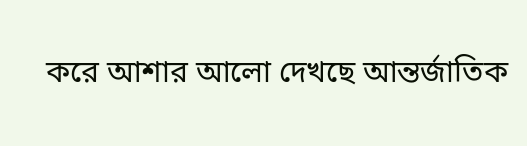করে আশার আলো দেখছে আন্তর্জাতিক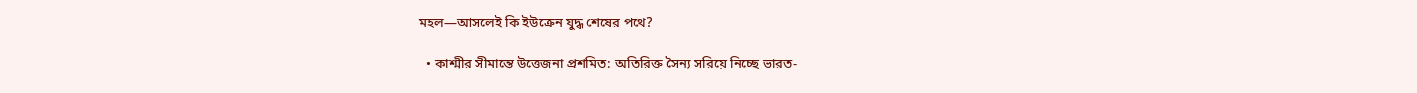মহল—আসলেই কি ইউক্রেন যুদ্ধ শেষের পথে?

  • কাশ্মীর সীমান্তে উত্তেজনা প্রশমিত: অতিরিক্ত সৈন্য সরিয়ে নিচ্ছে ভারত-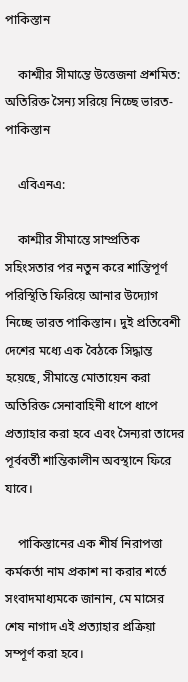পাকিস্তান

    কাশ্মীর সীমান্তে উত্তেজনা প্রশমিত: অতিরিক্ত সৈন্য সরিয়ে নিচ্ছে ভারত-পাকিস্তান

    এবিএনএ:

    কাশ্মীর সীমান্তে সাম্প্রতিক সহিংসতার পর নতুন করে শান্তিপূর্ণ পরিস্থিতি ফিরিয়ে আনার উদ্যোগ নিচ্ছে ভারত পাকিস্তান। দুই প্রতিবেশী দেশের মধ্যে এক বৈঠকে সিদ্ধান্ত হয়েছে, সীমান্তে মোতায়েন করা অতিরিক্ত সেনাবাহিনী ধাপে ধাপে প্রত্যাহার করা হবে এবং সৈন্যরা তাদের পূর্ববর্তী শান্তিকালীন অবস্থানে ফিরে যাবে।

    পাকিস্তানের এক শীর্ষ নিরাপত্তা কর্মকর্তা নাম প্রকাশ না করার শর্তে সংবাদমাধ্যমকে জানান, মে মাসের শেষ নাগাদ এই প্রত্যাহার প্রক্রিয়া সম্পূর্ণ করা হবে।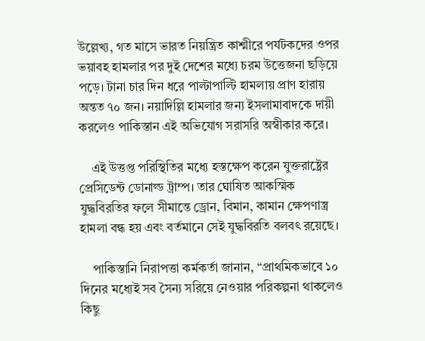উল্লেখ্য, গত মাসে ভারত নিয়ন্ত্রিত কাশ্মীরে পর্যটকদের ওপর ভয়াবহ হামলার পর দুই দেশের মধ্যে চরম উত্তেজনা ছড়িয়ে পড়ে। টানা চার দিন ধরে পাল্টাপাল্টি হামলায় প্রাণ হারায় অন্তত ৭০ জন। নয়াদিল্লি হামলার জন্য ইসলামাবাদকে দায়ী করলেও পাকিস্তান এই অভিযোগ সরাসরি অস্বীকার করে।

    এই উত্তপ্ত পরিস্থিতির মধ্যে হস্তক্ষেপ করেন যুক্তরাষ্ট্রের প্রেসিডেন্ট ডোনাল্ড ট্রাম্প। তার ঘোষিত আকস্মিক যুদ্ধবিরতির ফলে সীমান্তে ড্রোন, বিমান, কামান ক্ষেপণাস্ত্র হামলা বন্ধ হয় এবং বর্তমানে সেই যুদ্ধবিরতি বলবৎ রয়েছে।

    পাকিস্তানি নিরাপত্তা কর্মকর্তা জানান, “প্রাথমিকভাবে ১০ দিনের মধ্যেই সব সৈন্য সরিয়ে নেওয়ার পরিকল্পনা থাকলেও কিছু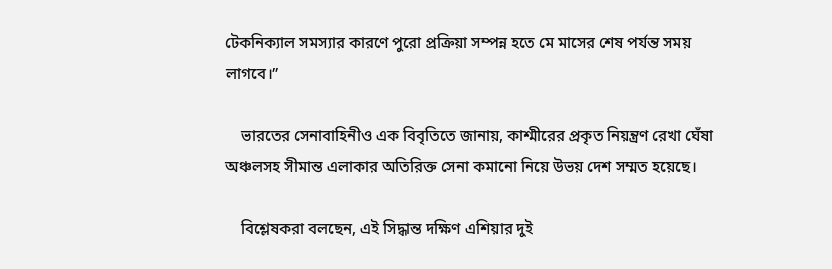টেকনিক্যাল সমস্যার কারণে পুরো প্রক্রিয়া সম্পন্ন হতে মে মাসের শেষ পর্যন্ত সময় লাগবে।”

    ভারতের সেনাবাহিনীও এক বিবৃতিতে জানায়, কাশ্মীরের প্রকৃত নিয়ন্ত্রণ রেখা ঘেঁষা অঞ্চলসহ সীমান্ত এলাকার অতিরিক্ত সেনা কমানো নিয়ে উভয় দেশ সম্মত হয়েছে।

    বিশ্লেষকরা বলছেন, এই সিদ্ধান্ত দক্ষিণ এশিয়ার দুই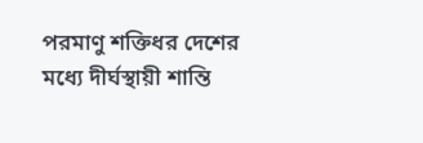পরমাণু শক্তিধর দেশের মধ্যে দীর্ঘস্থায়ী শান্তি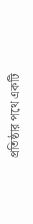প্রতিষ্ঠার পথে একটি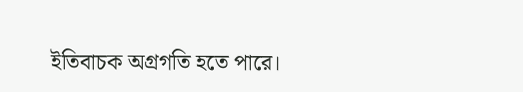ইতিবাচক অগ্রগতি হতে পারে।